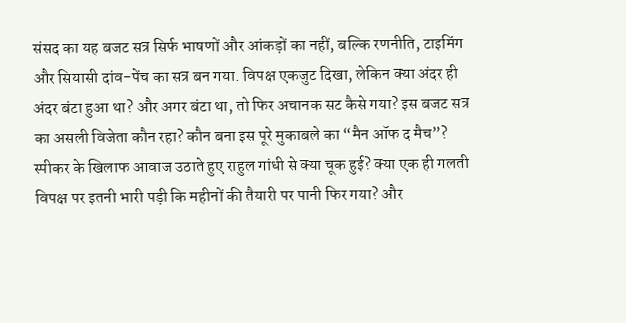संसद का यह बजट सत्र सिर्फ भाषणों और आंकड़ों का नहीं, बल्कि रणनीति, टाइमिंग और सियासी दांव-पेंच का सत्र बन गया. विपक्ष एकजुट दिखा, लेकिन क्या अंदर ही अंदर बंटा हुआ था? और अगर बंटा था, तो फिर अचानक सट कैसे गया? इस बजट सत्र का असली विजेता कौन रहा? कौन बना इस पूरे मुकाबले का “मैन ऑफ द मैच”? स्पीकर के खिलाफ आवाज उठाते हुए राहुल गांधी से क्या चूक हुई? क्या एक ही गलती विपक्ष पर इतनी भारी पड़ी कि महीनों की तैयारी पर पानी फिर गया? और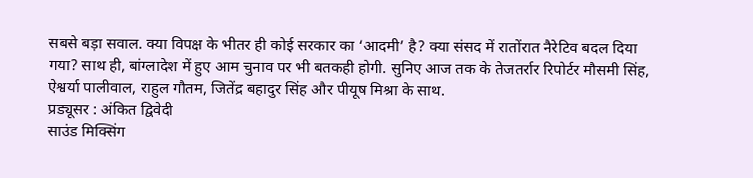सबसे बड़ा सवाल. क्या विपक्ष के भीतर ही कोई सरकार का ‘आदमी’ है? क्या संसद में रातोंरात नैरेटिव बदल दिया गया? साथ ही, बांग्लादेश में हुए आम चुनाव पर भी बतकही होगी. सुनिए आज तक के तेजतर्रार रिपोर्टर मौसमी सिंह, ऐश्वर्या पालीवाल, राहुल गौतम, जितेंद्र बहादुर सिंह और पीयूष मिश्रा के साथ.
प्रड्यूसर : अंकित द्विवेदी
साउंड मिक्सिंग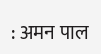: अमन पाल